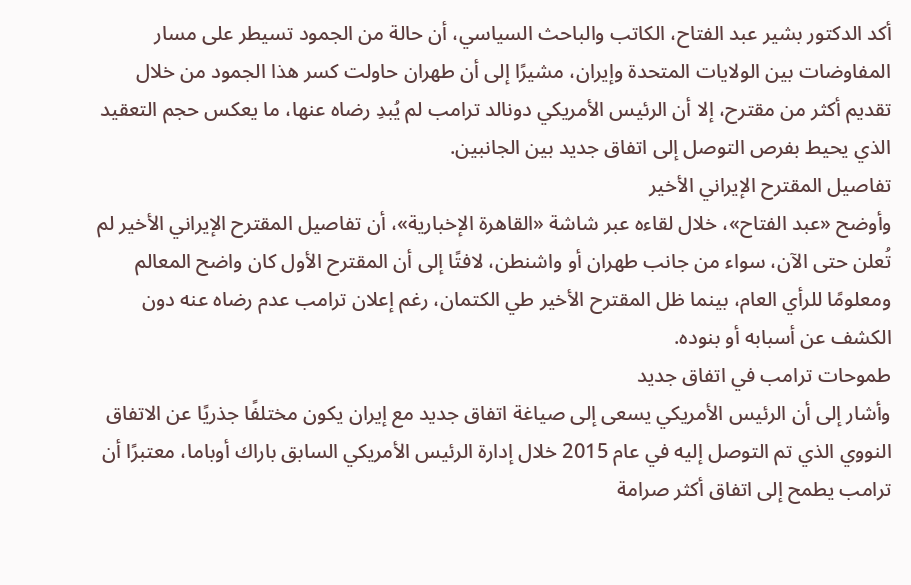أكد الدكتور بشير عبد الفتاح، الكاتب والباحث السياسي، أن حالة من الجمود تسيطر على مسار المفاوضات بين الولايات المتحدة وإيران، مشيرًا إلى أن طهران حاولت كسر هذا الجمود من خلال تقديم أكثر من مقترح، إلا أن الرئيس الأمريكي دونالد ترامب لم يُبدِ رضاه عنها، ما يعكس حجم التعقيد الذي يحيط بفرص التوصل إلى اتفاق جديد بين الجانبين.
تفاصيل المقترح الإيراني الأخير
وأوضح «عبد الفتاح»، خلال لقاءه عبر شاشة «القاهرة الإخبارية»، أن تفاصيل المقترح الإيراني الأخير لم تُعلن حتى الآن، سواء من جانب طهران أو واشنطن، لافتًا إلى أن المقترح الأول كان واضح المعالم ومعلومًا للرأي العام، بينما ظل المقترح الأخير طي الكتمان، رغم إعلان ترامب عدم رضاه عنه دون الكشف عن أسبابه أو بنوده.
طموحات ترامب في اتفاق جديد
وأشار إلى أن الرئيس الأمريكي يسعى إلى صياغة اتفاق جديد مع إيران يكون مختلفًا جذريًا عن الاتفاق النووي الذي تم التوصل إليه في عام 2015 خلال إدارة الرئيس الأمريكي السابق باراك أوباما، معتبرًا أن ترامب يطمح إلى اتفاق أكثر صرامة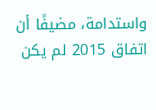واستدامة، مضيفًا أن اتفاق 2015 لم يكن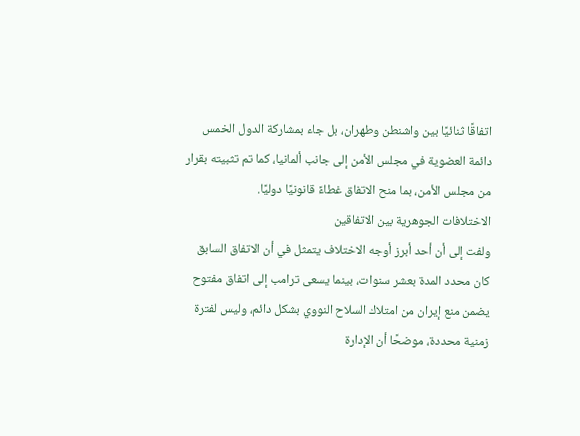اتفاقًا ثنائيًا بين واشنطن وطهران، بل جاء بمشاركة الدول الخمس دائمة العضوية في مجلس الأمن إلى جانب ألمانيا، كما تم تثبيته بقرار من مجلس الأمن، بما منح الاتفاق غطاءً قانونيًا دوليًا.
الاختلافات الجوهرية بين الاتفاقين
ولفت إلى أن أحد أبرز أوجه الاختلاف يتمثل في أن الاتفاق السابق كان محدد المدة بعشر سنوات، بينما يسعى ترامب إلى اتفاق مفتوح يضمن منع إيران من امتلاك السلاح النووي بشكل دائم، وليس لفترة زمنية محددة، موضحًا أن الإدارة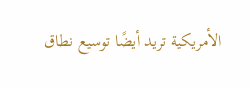الأمريكية تريد أيضًا توسيع نطاق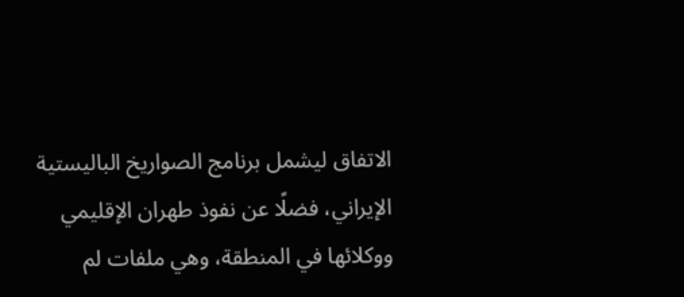الاتفاق ليشمل برنامج الصواريخ الباليستية الإيراني، فضلًا عن نفوذ طهران الإقليمي ووكلائها في المنطقة، وهي ملفات لم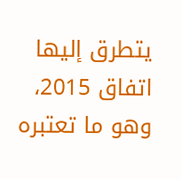يتطرق إليها اتفاق 2015، وهو ما تعتبره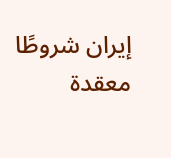إيران شروطًا معقدة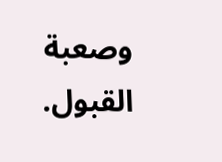وصعبة القبول.